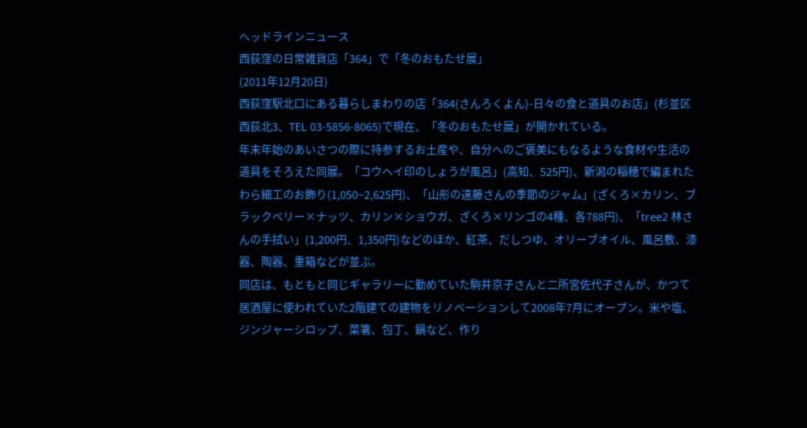ヘッドラインニュース
西荻窪の日常雑貨店「364」で「冬のおもたせ展」
(2011年12月20日)
西荻窪駅北口にある暮らしまわりの店「364(さんろくよん)-日々の食と道具のお店」(杉並区西荻北3、TEL 03-5856-8065)で現在、「冬のおもたせ展」が開かれている。
年末年始のあいさつの際に持参するお土産や、自分へのご褒美にもなるような食材や生活の道具をそろえた同展。「コウヘイ印のしょうが風呂」(高知、525円)、新潟の稲穂で編まれたわら細工のお飾り(1,050~2,625円)、「山形の遠藤さんの季節のジャム」(ざくろ×カリン、ブラックベリー×ナッツ、カリン×ショウガ、ざくろ×リンゴの4種、各788円)、「tree2 林さんの手拭い」(1,200円、1,350円)などのほか、紅茶、だしつゆ、オリーブオイル、風呂敷、漆器、陶器、重箱などが並ぶ。
同店は、もともと同じギャラリーに勤めていた駒井京子さんと二所宮佐代子さんが、かつて居酒屋に使われていた2階建ての建物をリノベーションして2008年7月にオープン。米や塩、ジンジャーシロップ、菜箸、包丁、鍋など、作り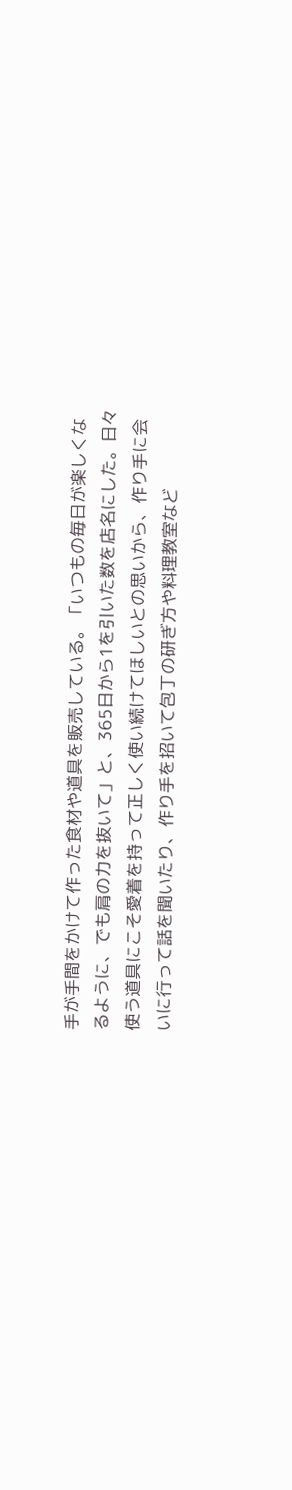手が手間をかけて作った食材や道具を販売している。「いつもの毎日が楽しくなるように、でも肩の力を抜いて」と、365日から1を引いた数を店名にした。日々使う道具にこそ愛着を持って正しく使い続けてほしいとの思いから、作り手に会いに行って話を聞いたり、作り手を招いて包丁の研ぎ方や料理教室など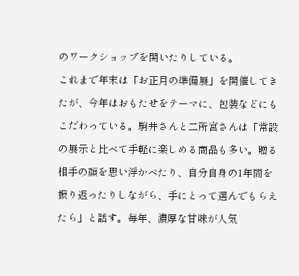のワークショップを開いたりしている。
これまで年末は「お正月の準備展」を開催してきたが、今年はおもたせをテーマに、包装などにもこだわっている。駒井さんと二所宮さんは「常設の展示と比べて手軽に楽しめる商品も多い。贈る相手の顔を思い浮かべたり、自分自身の1年間を振り返ったりしながら、手にとって選んでもらえたら」と話す。毎年、濃厚な甘味が人気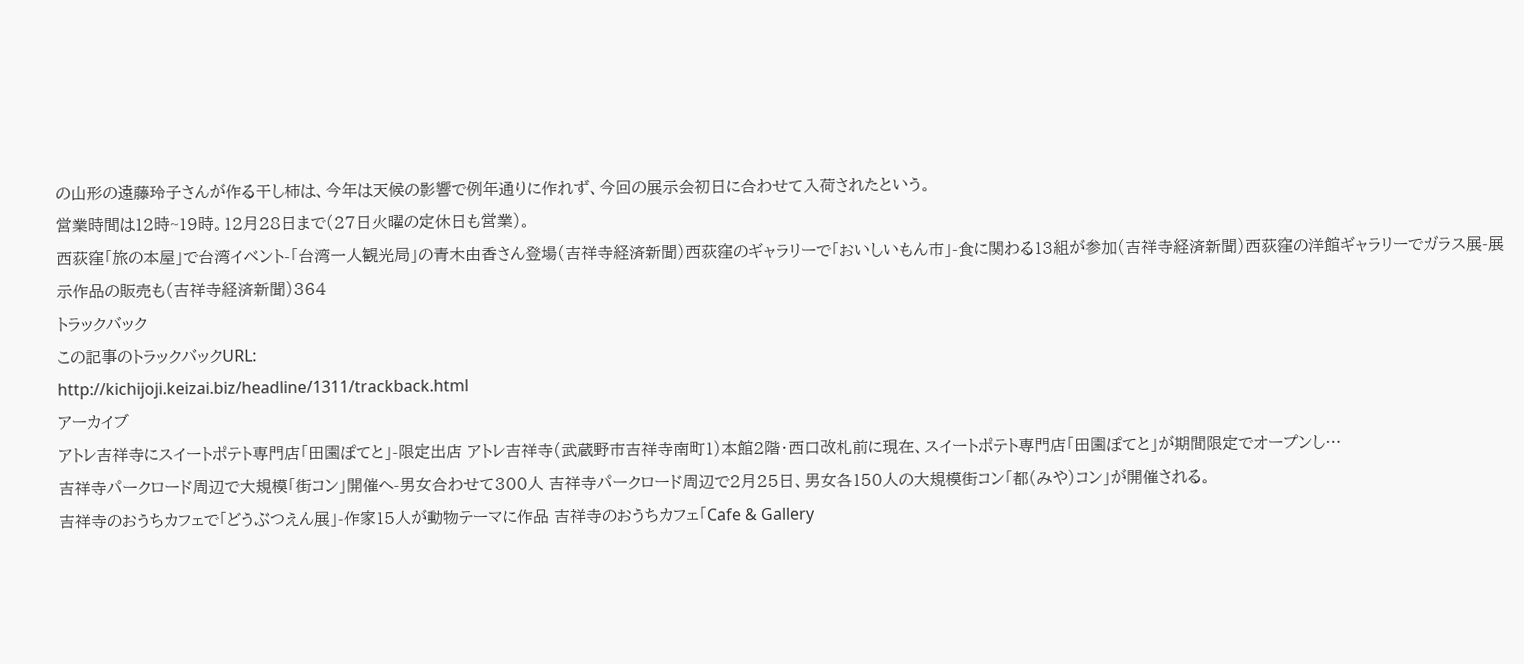の山形の遠藤玲子さんが作る干し柿は、今年は天候の影響で例年通りに作れず、今回の展示会初日に合わせて入荷されたという。
営業時間は12時~19時。12月28日まで(27日火曜の定休日も営業)。
西荻窪「旅の本屋」で台湾イベント-「台湾一人観光局」の青木由香さん登場(吉祥寺経済新聞)西荻窪のギャラリーで「おいしいもん市」-食に関わる13組が参加(吉祥寺経済新聞)西荻窪の洋館ギャラリーでガラス展-展示作品の販売も(吉祥寺経済新聞)364
トラックバック
この記事のトラックバックURL:
http://kichijoji.keizai.biz/headline/1311/trackback.html
アーカイブ
アトレ吉祥寺にスイートポテト専門店「田園ぽてと」-限定出店 アトレ吉祥寺(武蔵野市吉祥寺南町1)本館2階・西口改札前に現在、スイートポテト専門店「田園ぽてと」が期間限定でオープンし…
吉祥寺パークロード周辺で大規模「街コン」開催へ-男女合わせて300人 吉祥寺パークロード周辺で2月25日、男女各150人の大規模街コン「都(みや)コン」が開催される。
吉祥寺のおうちカフェで「どうぶつえん展」-作家15人が動物テーマに作品 吉祥寺のおうちカフェ「Cafe & Gallery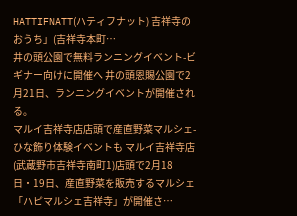HATTIFNATT(ハティフナット) 吉祥寺のおうち」(吉祥寺本町…
井の頭公園で無料ランニングイベント-ビギナー向けに開催へ 井の頭恩賜公園で2月21日、ランニングイベントが開催される。
マルイ吉祥寺店店頭で産直野菜マルシェ-ひな飾り体験イベントも マルイ吉祥寺店(武蔵野市吉祥寺南町1)店頭で2月18日・19日、産直野菜を販売するマルシェ「ハピマルシェ吉祥寺」が開催さ…